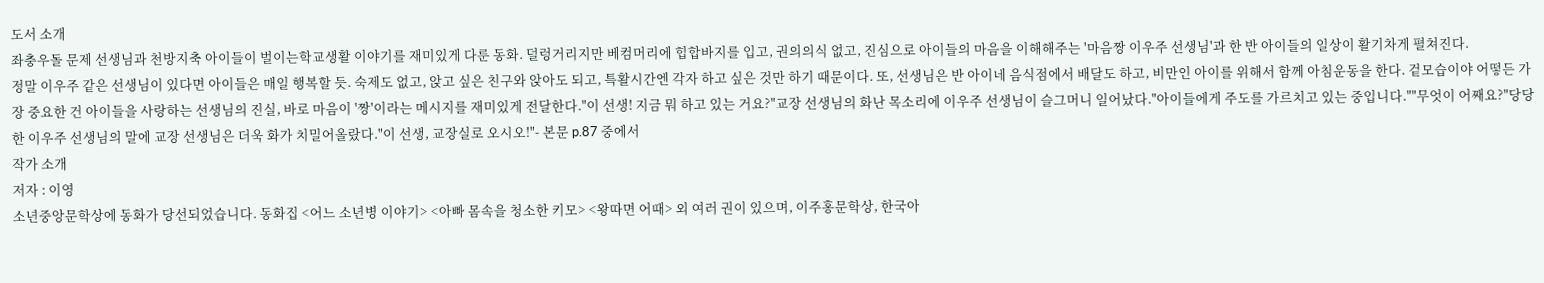도서 소개
좌충우돌 문제 선생님과 천방지축 아이들이 벌이는학교생활 이야기를 재미있게 다룬 동화. 덜렁거리지만 베컴머리에 힙합바지를 입고, 권의의식 없고, 진심으로 아이들의 마음을 이해해주는 '마음짱 이우주 선생님'과 한 반 아이들의 일상이 활기차게 펼쳐진다.
정말 이우주 같은 선생님이 있다면 아이들은 매일 행복할 듯. 숙제도 없고, 앉고 싶은 친구와 앉아도 되고, 특활시간엔 각자 하고 싶은 것만 하기 때문이다. 또, 선생님은 반 아이네 음식점에서 배달도 하고, 비만인 아이를 위해서 함께 아침운동을 한다. 겉모습이야 어떻든 가장 중요한 건 아이들을 사랑하는 선생님의 진실, 바로 마음이 '짱'이라는 메시지를 재미있게 전달한다."이 선생! 지금 뭐 하고 있는 거요?"교장 선생님의 화난 목소리에 이우주 선생님이 슬그머니 일어났다."아이들에게 주도를 가르치고 있는 중입니다.""무엇이 어째요?"당당한 이우주 선생님의 말에 교장 선생님은 더욱 화가 치밀어올랐다."이 선생, 교장실로 오시오!"- 본문 p.87 중에서
작가 소개
저자 : 이영
소년중앙문학상에 동화가 당선되었습니다. 동화집 <어느 소년병 이야기> <아빠 몸속을 청소한 키모> <왕따면 어때> 외 여러 권이 있으며, 이주홍문학상, 한국아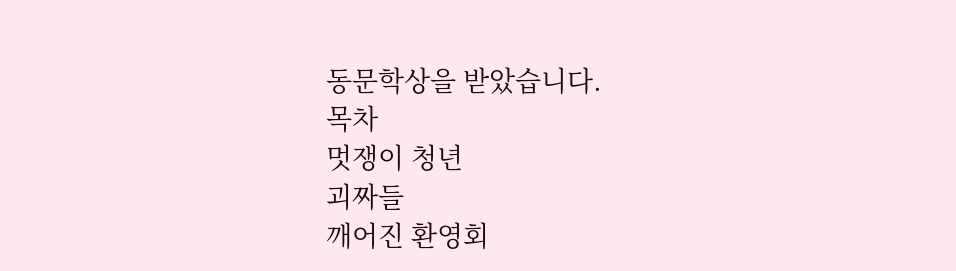동문학상을 받았습니다.
목차
멋쟁이 청년
괴짜들
깨어진 환영회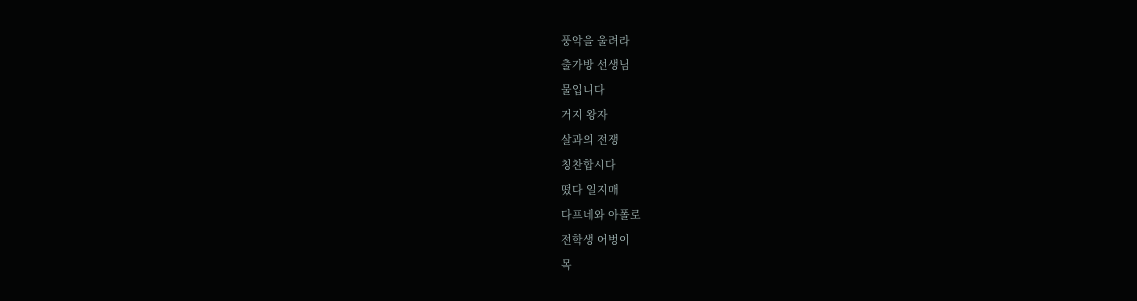풍악을 울려라
출가방 선생님
물입니다
거지 왕자
살과의 전쟁
칭찬합시다
떴다 일지매
다프네와 아폴로
전학생 어벙이
목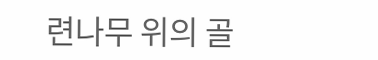련나무 위의 골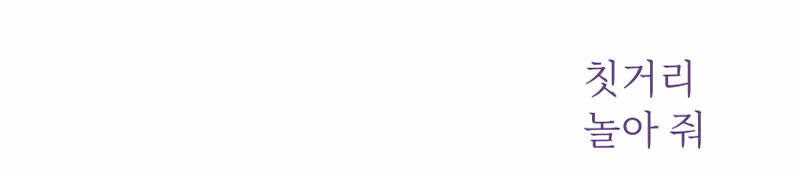칫거리
놀아 줘